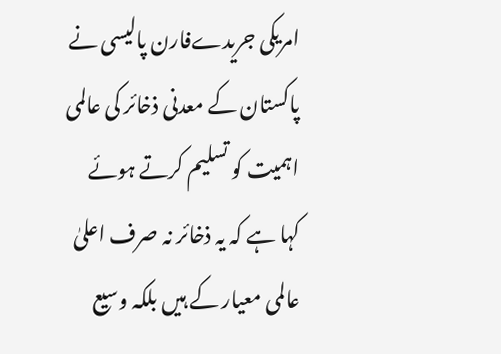امریکی جریدےفارن پالیسی نے پاکستان کے معدنی ذخائر کی عالمی اہمیت کو تسلیم کرتے ہوئے کہا ہے کہ یہ ذخائر نہ صرف اعلیٰ عالمی معیار کے ہیں بلکہ وسیع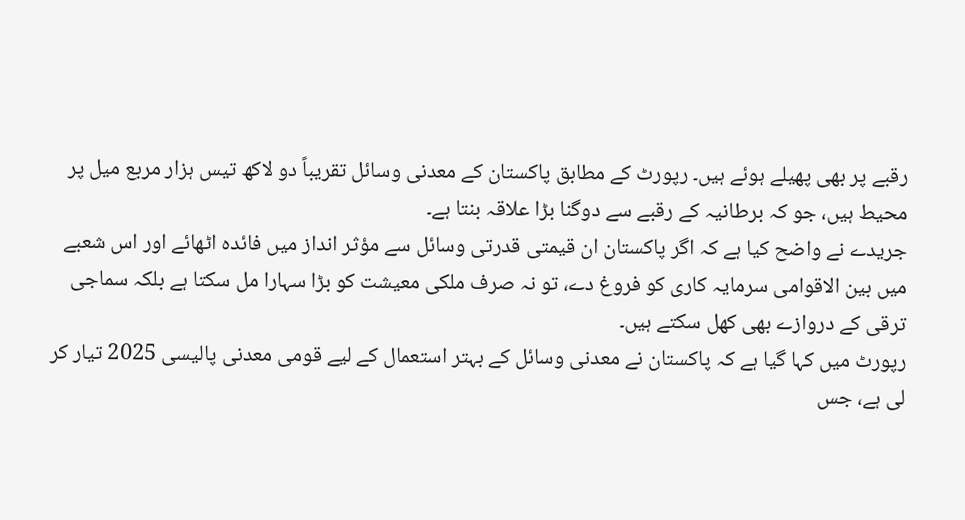رقبے پر بھی پھیلے ہوئے ہیں۔ رپورٹ کے مطابق پاکستان کے معدنی وسائل تقریباً دو لاکھ تیس ہزار مربع میل پر محیط ہیں، جو کہ برطانیہ کے رقبے سے دوگنا بڑا علاقہ بنتا ہے۔
جریدے نے واضح کیا ہے کہ اگر پاکستان ان قیمتی قدرتی وسائل سے مؤثر انداز میں فائدہ اٹھائے اور اس شعبے میں بین الاقوامی سرمایہ کاری کو فروغ دے، تو نہ صرف ملکی معیشت کو بڑا سہارا مل سکتا ہے بلکہ سماجی ترقی کے دروازے بھی کھل سکتے ہیں۔
رپورٹ میں کہا گیا ہے کہ پاکستان نے معدنی وسائل کے بہتر استعمال کے لیے قومی معدنی پالیسی 2025 تیار کر لی ہے، جس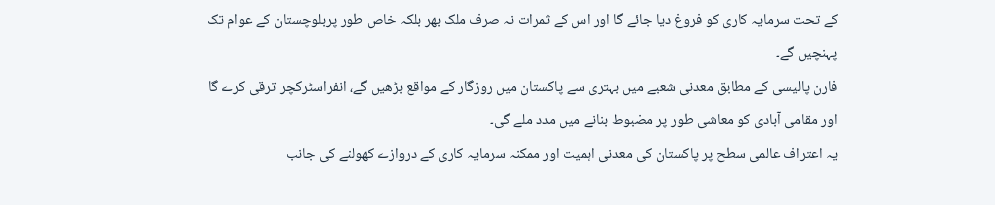کے تحت سرمایہ کاری کو فروغ دیا جائے گا اور اس کے ثمرات نہ صرف ملک بھر بلکہ خاص طور پربلوچستان کے عوام تک پہنچیں گے۔
فارن پالیسی کے مطابق معدنی شعبے میں بہتری سے پاکستان میں روزگار کے مواقع بڑھیں گے، انفراسٹرکچر ترقی کرے گا اور مقامی آبادی کو معاشی طور پر مضبوط بنانے میں مدد ملے گی۔
یہ اعتراف عالمی سطح پر پاکستان کی معدنی اہمیت اور ممکنہ سرمایہ کاری کے دروازے کھولنے کی جانب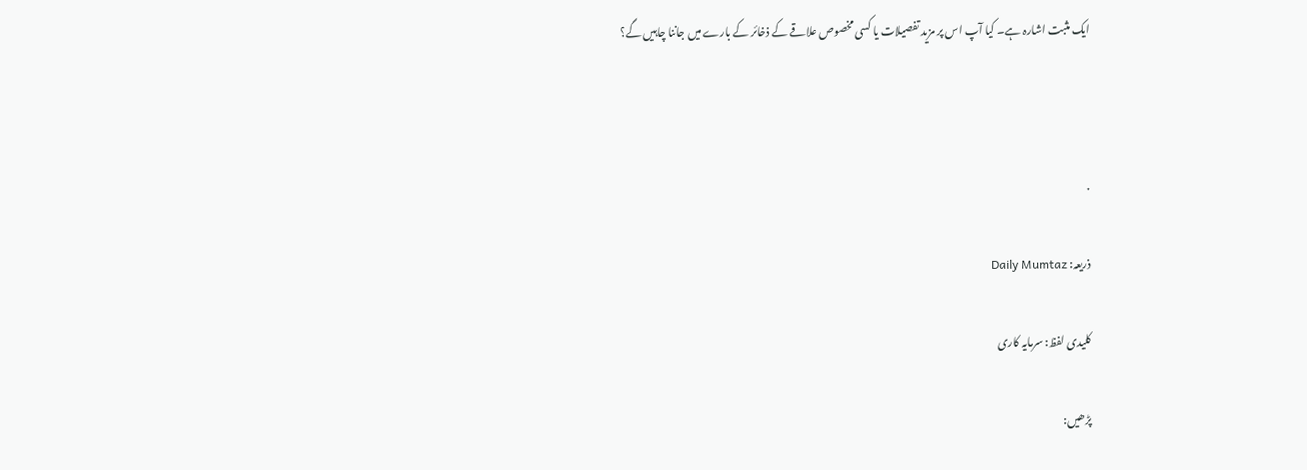ایک مثبت اشارہ ہے۔ کیا آپ اس پر مزید تفصیلات یا کسی مخصوص علاقے کے ذخائر کے بارے میں جاننا چاہیں گے؟



.

ذریعہ: Daily Mumtaz

کلیدی لفظ: سرمایہ کاری

پڑھیں: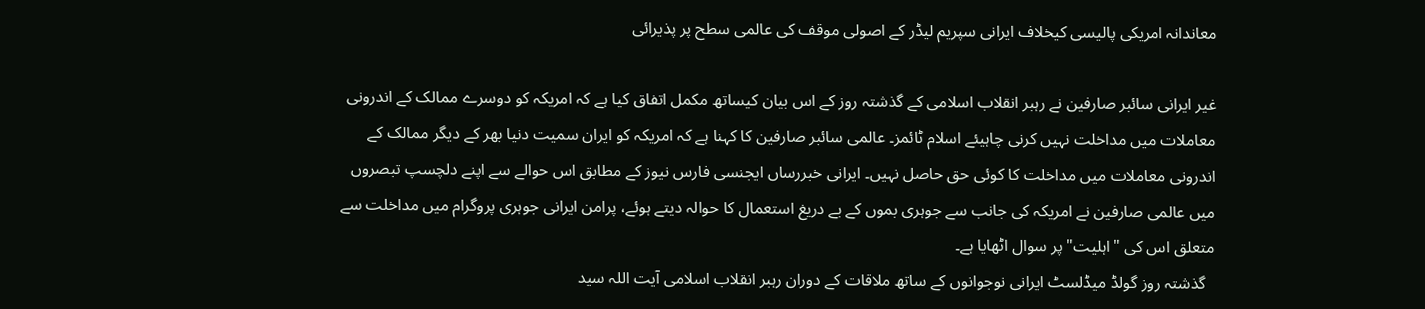معاندانہ امریکی پالیسی کیخلاف ایرانی سپریم لیڈر کے اصولی موقف کی عالمی سطح پر پذیرائی

غیر ایرانی سائبر صارفین نے رہبر انقلاب اسلامی کے گذشتہ روز کے اس بیان کیساتھ مکمل اتفاق کیا ہے کہ امریکہ کو دوسرے ممالک کے اندرونی معاملات میں مداخلت نہیں کرنی چاہیئے اسلام ٹائمز۔ عالمی سائبر صارفین کا کہنا ہے کہ امریکہ کو ایران سمیت دنیا بھر کے دیگر ممالک کے اندرونی معاملات میں مداخلت کا کوئی حق حاصل نہیں۔ ایرانی خبررساں ایجنسی فارس نیوز کے مطابق اس حوالے سے اپنے دلچسپ تبصروں میں عالمی صارفین نے امریکہ کی جانب سے جوہری بموں کے بے دریغ استعمال کا حوالہ دیتے ہوئے، پرامن ایرانی جوہری پروگرام میں مداخلت سے متعلق اس کی "اہلیت" پر سوال اٹھایا ہے۔
  گذشتہ روز گولڈ میڈلسٹ ایرانی نوجوانوں کے ساتھ ملاقات کے دوران رہبر انقلاب اسلامی آیت اللہ سید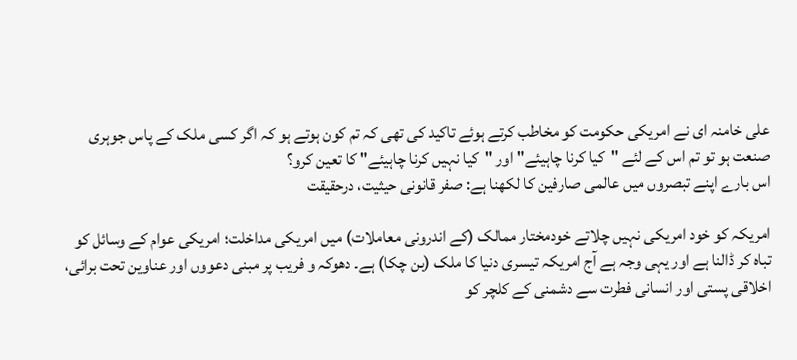علی خامنہ ای نے امریکی حکومت کو مخاطب کرتے ہوئے تاکید کی تھی کہ تم کون ہوتے ہو کہ اگر کسی ملک کے پاس جوہری صنعت ہو تو تم اس کے لئے "کیا کرنا چاہیئے" اور "کیا نہیں کرنا چاہیئے" کا تعین کرو؟
اس بارے اپنے تبصروں میں عالمی صارفین کا لکھنا ہے: صفر قانونی حیثیت، درحقیقت

امریکہ کو خود امریکی نہیں چلاتے خودمختار ممالک (کے اندرونی معاملات) میں امریکی مداخلت؛ امریکی عوام کے وسائل کو تباہ کر ڈالنا ہے اور یہی وجہ ہے آج امریکہ تیسری دنیا کا ملک (بن چکا) ہے۔ دھوکہ و فریب پر مبنی دعووں اور عناوین تحت برائی، اخلاقی پستی اور انسانی فطرت سے دشمنی کے کلچر کو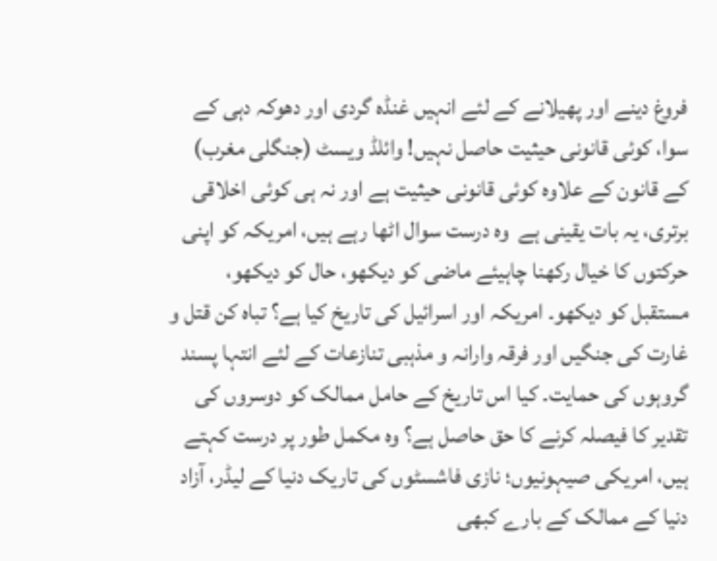فروغ دینے اور پھیلانے کے لئے انہیں غنڈہ گردی اور دھوکہ دہی کے سوا، کوئی قانونی حیثیت حاصل نہیں! وائلڈ ویسٹ (جنگلی مغرب) کے قانون کے علاوہ کوئی قانونی حیثیت ہے اور نہ ہی کوئی اخلاقی برتری، یہ بات یقینی ہے  وہ درست سوال اٹھا رہے ہیں، امریکہ کو اپنی حرکتوں کا خیال رکھنا چاہیئے ماضی کو دیکھو، حال کو دیکھو، مستقبل کو دیکھو۔ امریکہ اور اسرائیل کی تاریخ کیا ہے؟ تباہ کن قتل و غارت کی جنگیں اور فرقہ وارانہ و مذہبی تنازعات کے لئے انتہا پسند گروہوں کی حمایت۔ کیا اس تاریخ کے حامل ممالک کو دوسروں کی تقدیر کا فیصلہ کرنے کا حق حاصل ہے؟ وہ مکمل طور پر درست کہتے ہیں، امریکی صیہونیوں؛ نازی فاشسٹوں کی تاریک دنیا کے لیڈر، آزاد دنیا کے ممالک کے بارے کبھی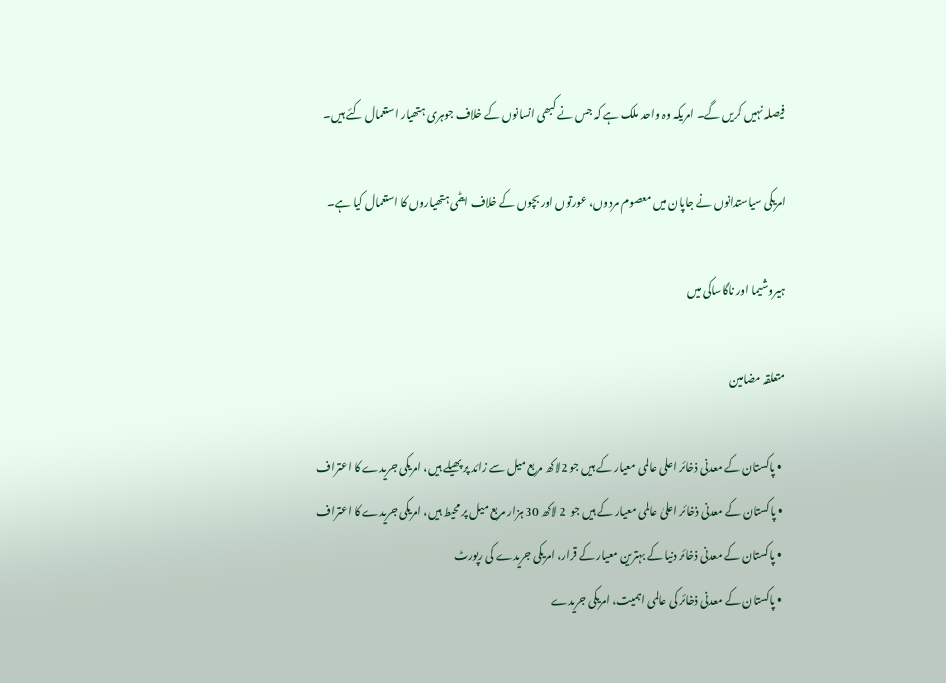فیصلہ نہیں کریں گے۔ امریکہ وہ واحد ملک ہے کہ جس نے کبھی انسانوں کے خلاف جوہری ہتھیار استعمال کئے ہیں۔

امریکی سیاستدانوں نے جاپان میں معصوم مردوں، عورتوں اور بچوں کے خلاف ایٹمی ہتھیاروں کا استعمال کیا ہے۔

ہیروشیما اور ناگاساکی میں

متعلقہ مضامین

  • پاکستان کے معدنی ذخائر اعلی عالمی معیار کے ہیں جو 2لاکھ مربع میل سے زائد پر پھیلے ہیں، امریکی جریدے کا اعتراف
  • پاکستان کے معدنی ذخائر اعلیٰ عالمی معیار کے ہیں جو  2 لاکھ 30 ہزار مربع میل پر محیط ہیں، امریکی جریدے کا اعتراف
  • پاکستان کے معدنی ذخائر دنیا کے بہترین معیار کے قرار، امریکی جریدے کی رپورٹ
  • پاکستان کے معدنی ذخائر کی عالمی اہمیت، امریکی جریدے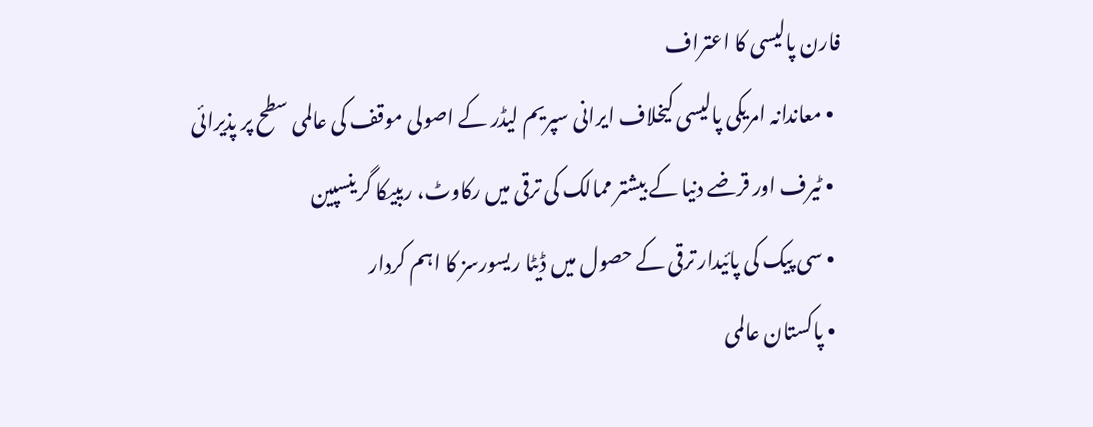فارن پالیسی کا اعتراف
  • معاندانہ امریکی پالیسی کیخلاف ایرانی سپریم لیڈر کے اصولی موقف کی عالمی سطح پر پذیرائی
  • ٹیرف اور قرضے دنیا کے بیشتر ممالک کی ترقی میں رکاوٹ، ریبیکا گرینسپین
  • سی پیک کی پائیدار ترقی کے حصول میں ڈیٹا ریسورسز کا اہم کردار
  • پاکستان عالمی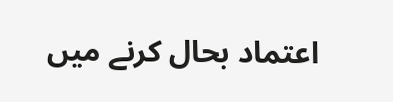اعتماد بحال کرنے میں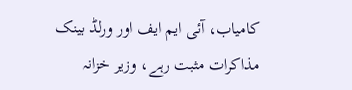کامیاب، آئی ایم ایف اور ورلڈ بینک مذاکرات مثبت رہے، وزیر خزانہ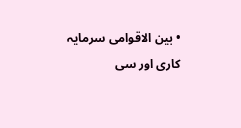• بین الاقوامی سرمایہ کاری اور سی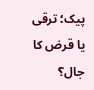پیک؛ ترقی یا قرض کا جال؟